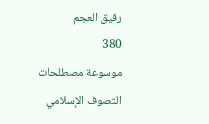رفيق العجم
380
موسوعة مصطلحات التصوف الإسلامي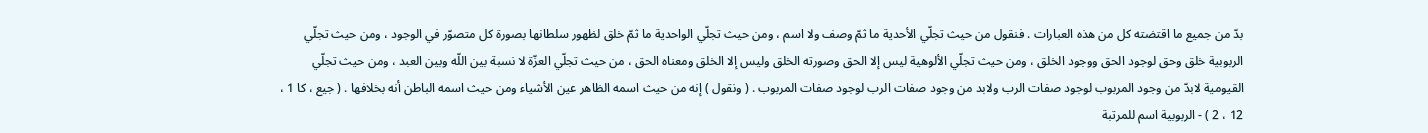بدّ من جميع ما اقتضته كل من هذه العبارات . فنقول من حيث تجلّي الأحدية ما ثمّ وصف ولا اسم ، ومن حيث تجلّي الواحدية ما ثمّ خلق لظهور سلطانها بصورة كل متصوّر في الوجود ، ومن حيث تجلّي الربوبية خلق وحق لوجود الحق ووجود الخلق ، ومن حيث تجلّي الألوهية ليس إلا الحق وصورته الخلق وليس إلا الخلق ومعناه الحق ، من حيث تجلّي العزّة لا نسبة بين اللّه وبين العبد ، ومن حيث تجلّي القيومية لابدّ من وجود المربوب لوجود صفات الرب ولابد من وجود صفات الرب لوجود صفات المربوب . ( ونقول ) إنه من حيث اسمه الظاهر عين الأشياء ومن حيث اسمه الباطن أنه بخلافها . ( جيع ، كا 1 ، 12 ، 2 ) - الربوبية اسم للمرتبة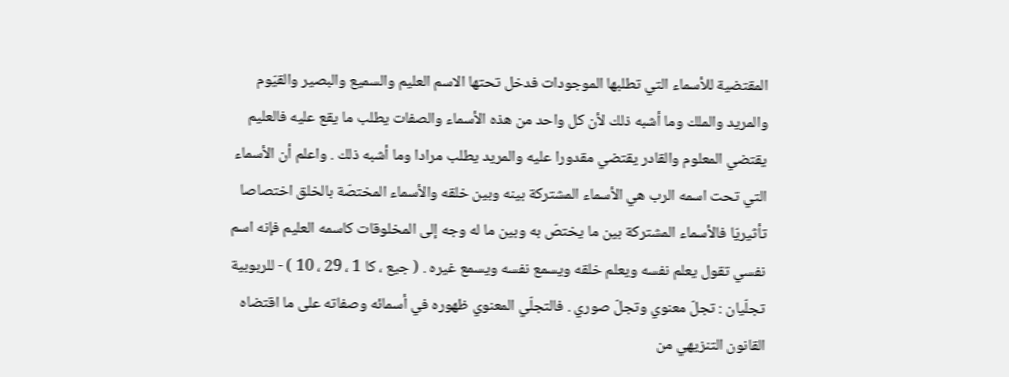المقتضية للأسماء التي تطلبها الموجودات فدخل تحتها الاسم العليم والسميع والبصير والقيّوم والمريد والملك وما أشبه ذلك لأن كل واحد من هذه الأسماء والصفات يطلب ما يقع عليه فالعليم يقتضي المعلوم والقادر يقتضي مقدورا عليه والمريد يطلب مرادا وما أشبه ذلك . واعلم أن الأسماء التي تحت اسمه الرب هي الأسماء المشتركة بينه وبين خلقه والأسماء المختصّة بالخلق اختصاصا تأثيريّا فالأسماء المشتركة بين ما يختصّ به وبين ما له وجه إلى المخلوقات كاسمه العليم فإنه اسم نفسي تقول يعلم نفسه ويعلم خلقه ويسمع نفسه ويسمع غيره . ( جيع ، كا 1 ، 29 ، 10 ) - للربوبية تجلّيان : تجلّ معنوي وتجلّ صوري . فالتجلّي المعنوي ظهوره في أسمائه وصفاته على ما اقتضاه القانون التنزيهي من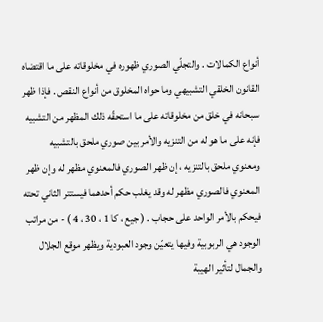أنواع الكمالات . والتجلّي الصوري ظهوره في مخلوقاته على ما اقتضاه القانون الخلقي التشبيهي وما حواه المخلوق من أنواع النقص . فإذا ظهر سبحانه في خلق من مخلوقاته على ما استحقّه ذلك المظهر من التشبيه فإنه على ما هو له من التنزيه والأمر بين صوري ملحق بالتشبيه ومعنوي ملحق بالتنزيه ، إن ظهر الصوري فالمعنوي مظهر له وإن ظهر المعنوي فالصوري مظهر له وقد يغلب حكم أحدهما فيستتر الثاني تحته فيحكم بالأمر الواحد على حجاب . ( جيع ، كا 1 ، 30 ، 4 ) - من مراتب الوجود هي الربوبية وفيها يتعيّن وجود العبودية ويظهر موقع الجلال والجمال لتأثير الهيبة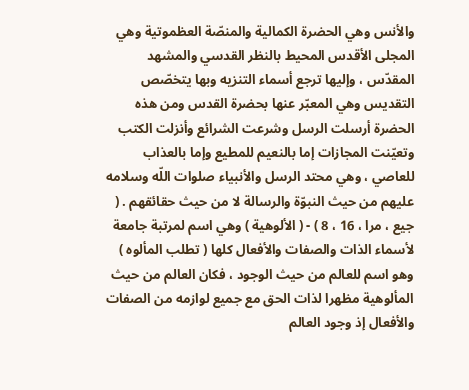والأنس وهي الحضرة الكمالية والمنصّة العظموتية وهي المجلى الأقدس المحيط بالنظر القدسي والمشهد المقدّس ، وإليها ترجع أسماء التنزيه وبها يتخصّص التقديس وهي المعبّر عنها بحضرة القدس ومن هذه الحضرة أرسلت الرسل وشرعت الشرائع وأنزلت الكتب وتعيّنت المجازات إما بالنعيم للمطيع وإما بالعذاب للعاصي ، وهي محتد الرسل والأنبياء صلوات اللّه وسلامه عليهم من حيث النبوّة والرسالة لا من حيث حقائقهم . ( جيع ، مرا ، 16 ، 8 ) - ( الألوهية ) وهي اسم لمرتبة جامعة لأسماء الذات والصفات والأفعال كلها ( تطلب المألوه ) وهو اسم للعالم من حيث الوجود ، فكان العالم من حيث المألوهية مظهرا لذات الحق مع جميع لوازمه من الصفات والأفعال إذ وجود العالم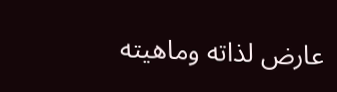عارض لذاته وماهيته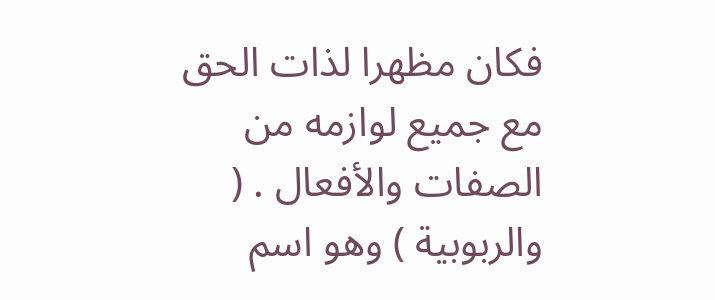فكان مظهرا لذات الحق مع جميع لوازمه من الصفات والأفعال . ( والربوبية ) وهو اسم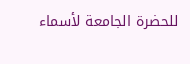للحضرة الجامعة لأسماء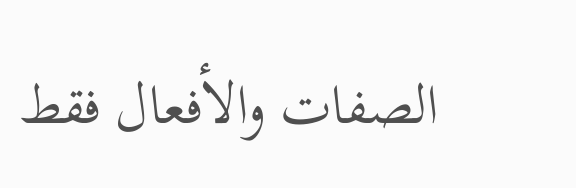الصفات والأفعال فقط